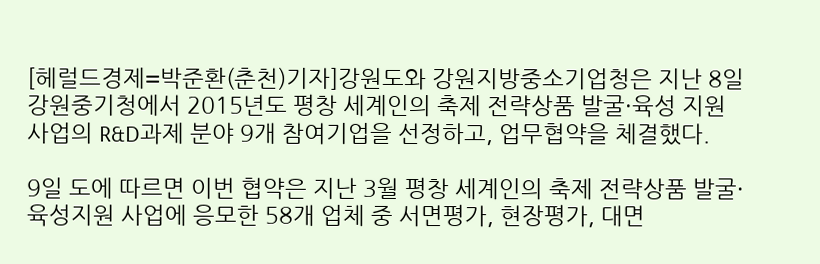[헤럴드경제=박준환(춘천)기자]강원도와 강원지방중소기업청은 지난 8일 강원중기청에서 2015년도 평창 세계인의 축제 전략상품 발굴·육성 지원 사업의 R&D과제 분야 9개 참여기업을 선정하고, 업무협약을 체결했다.

9일 도에 따르면 이번 협약은 지난 3월 평창 세계인의 축제 전략상품 발굴·육성지원 사업에 응모한 58개 업체 중 서면평가, 현장평가, 대면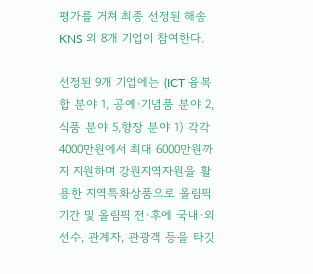평가를 거쳐 최종 선정된 해송 KNS 외 8개 기업이 참여한다.

선정된 9개 기업에는 (ICT 융복합 분야 1, 공예·기념품 분야 2, 식품 분야 5,향장 분야 1) 각각 4000만원에서 최대 6000만원까지 지원하며 강원지역자원을 활용한 지역특화상품으로 올림픽 기간 및 올림픽 전·후에 국내·외 선수, 관계자, 관광객 등을 타깃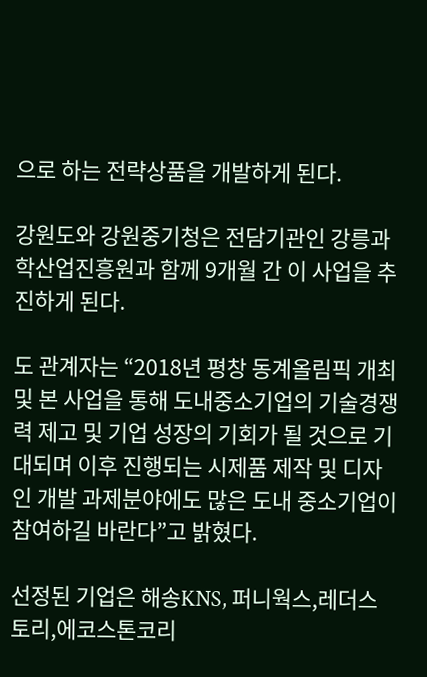으로 하는 전략상품을 개발하게 된다.

강원도와 강원중기청은 전담기관인 강릉과학산업진흥원과 함께 9개월 간 이 사업을 추진하게 된다.

도 관계자는 “2018년 평창 동계올림픽 개최 및 본 사업을 통해 도내중소기업의 기술경쟁력 제고 및 기업 성장의 기회가 될 것으로 기대되며 이후 진행되는 시제품 제작 및 디자인 개발 과제분야에도 많은 도내 중소기업이 참여하길 바란다”고 밝혔다.

선정된 기업은 해송KNS, 퍼니웍스,레더스토리,에코스톤코리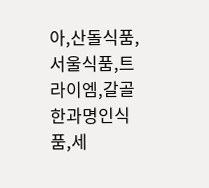아,산돌식품,서울식품,트라이엠,갈골한과명인식품,세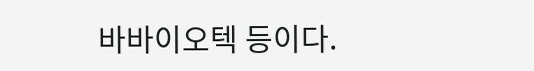바바이오텍 등이다.